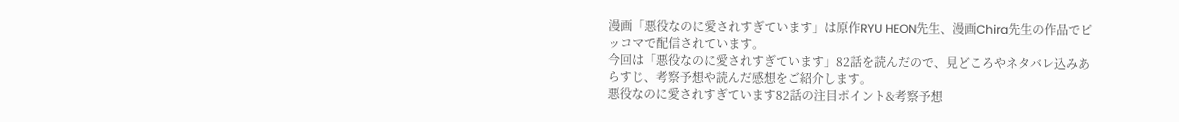漫画「悪役なのに愛されすぎています」は原作RYU HEON先生、漫画Chira先生の作品でピッコマで配信されています。
今回は「悪役なのに愛されすぎています」82話を読んだので、見どころやネタバレ込みあらすじ、考察予想や読んだ感想をご紹介します。
悪役なのに愛されすぎています82話の注目ポイント&考察予想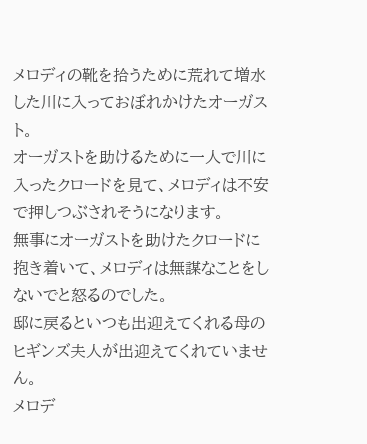メロディの靴を拾うために荒れて増水した川に入っておぼれかけたオーガスト。
オーガストを助けるために一人で川に入ったクロードを見て、メロディは不安で押しつぶされそうになります。
無事にオーガストを助けたクロードに抱き着いて、メロディは無謀なことをしないでと怒るのでした。
邸に戻るといつも出迎えてくれる母のヒギンズ夫人が出迎えてくれていません。
メロデ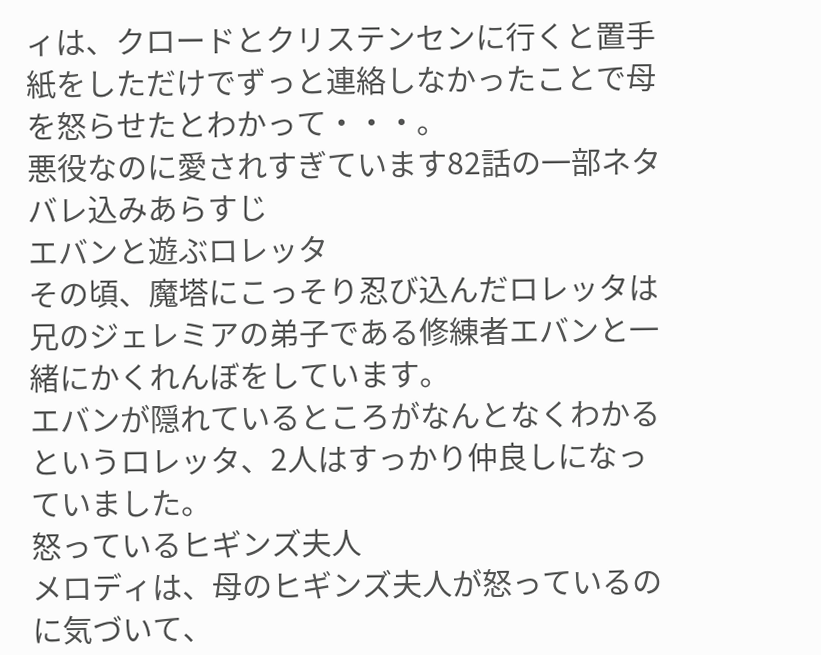ィは、クロードとクリステンセンに行くと置手紙をしただけでずっと連絡しなかったことで母を怒らせたとわかって・・・。
悪役なのに愛されすぎています82話の一部ネタバレ込みあらすじ
エバンと遊ぶロレッタ
その頃、魔塔にこっそり忍び込んだロレッタは兄のジェレミアの弟子である修練者エバンと一緒にかくれんぼをしています。
エバンが隠れているところがなんとなくわかるというロレッタ、2人はすっかり仲良しになっていました。
怒っているヒギンズ夫人
メロディは、母のヒギンズ夫人が怒っているのに気づいて、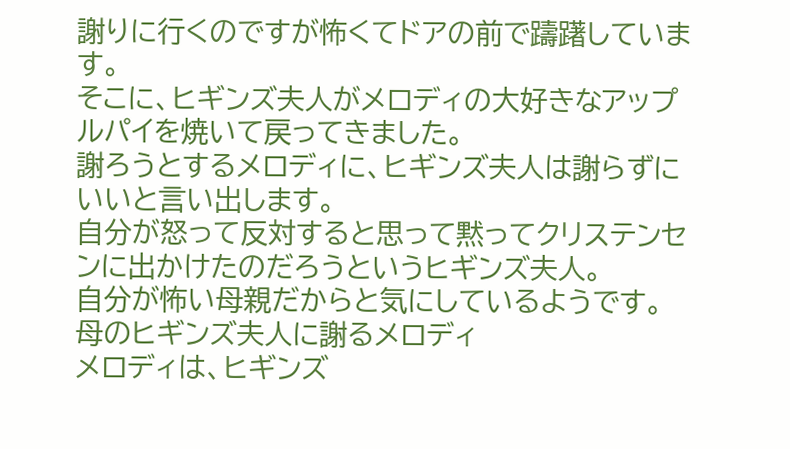謝りに行くのですが怖くてドアの前で躊躇しています。
そこに、ヒギンズ夫人がメロディの大好きなアップルパイを焼いて戻ってきました。
謝ろうとするメロディに、ヒギンズ夫人は謝らずにいいと言い出します。
自分が怒って反対すると思って黙ってクリステンセンに出かけたのだろうというヒギンズ夫人。
自分が怖い母親だからと気にしているようです。
母のヒギンズ夫人に謝るメロディ
メロディは、ヒギンズ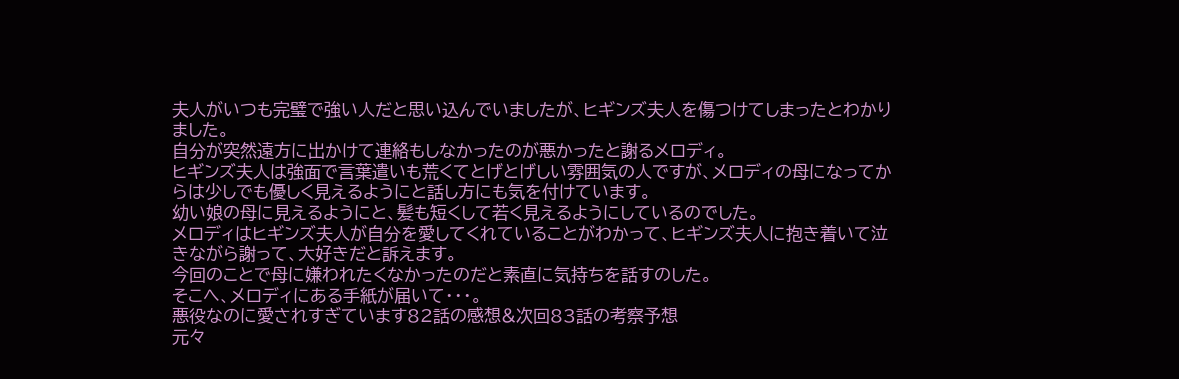夫人がいつも完璧で強い人だと思い込んでいましたが、ヒギンズ夫人を傷つけてしまったとわかりました。
自分が突然遠方に出かけて連絡もしなかったのが悪かったと謝るメロディ。
ヒギンズ夫人は強面で言葉遣いも荒くてとげとげしい雰囲気の人ですが、メロディの母になってからは少しでも優しく見えるようにと話し方にも気を付けています。
幼い娘の母に見えるようにと、髪も短くして若く見えるようにしているのでした。
メロディはヒギンズ夫人が自分を愛してくれていることがわかって、ヒギンズ夫人に抱き着いて泣きながら謝って、大好きだと訴えます。
今回のことで母に嫌われたくなかったのだと素直に気持ちを話すのした。
そこへ、メロディにある手紙が届いて・・・。
悪役なのに愛されすぎています82話の感想&次回83話の考察予想
元々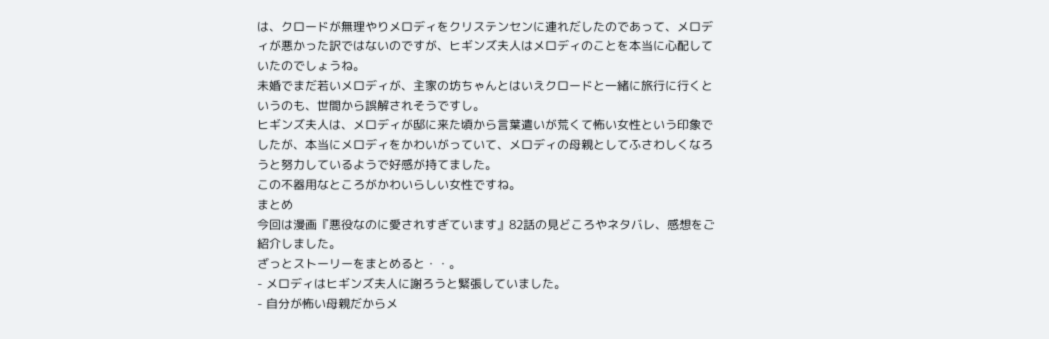は、クロードが無理やりメロディをクリステンセンに連れだしたのであって、メロディが悪かった訳ではないのですが、ヒギンズ夫人はメロディのことを本当に心配していたのでしょうね。
未婚でまだ若いメロディが、主家の坊ちゃんとはいえクロードと一緒に旅行に行くというのも、世間から誤解されそうですし。
ヒギンズ夫人は、メロディが邸に来た頃から言葉遣いが荒くて怖い女性という印象でしたが、本当にメロディをかわいがっていて、メロディの母親としてふさわしくなろうと努力しているようで好感が持てました。
この不器用なところがかわいらしい女性ですね。
まとめ
今回は漫画『悪役なのに愛されすぎています』82話の見どころやネタバレ、感想をご紹介しました。
ざっとストーリーをまとめると・・。
- メロディはヒギンズ夫人に謝ろうと緊張していました。
- 自分が怖い母親だからメ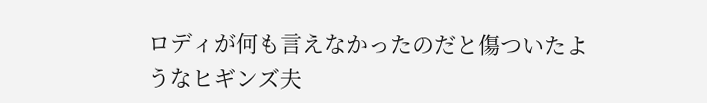ロディが何も言えなかったのだと傷ついたようなヒギンズ夫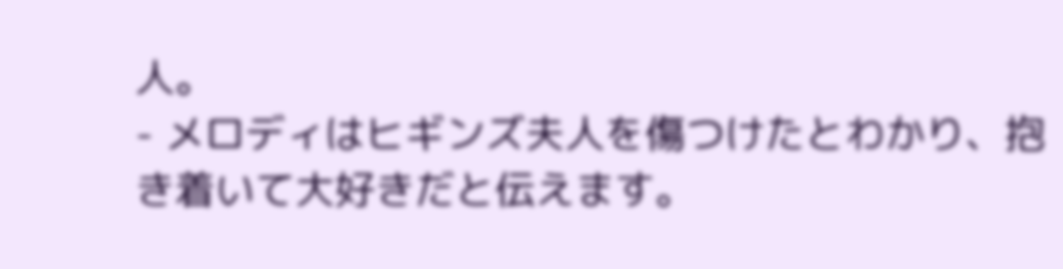人。
- メロディはヒギンズ夫人を傷つけたとわかり、抱き着いて大好きだと伝えます。